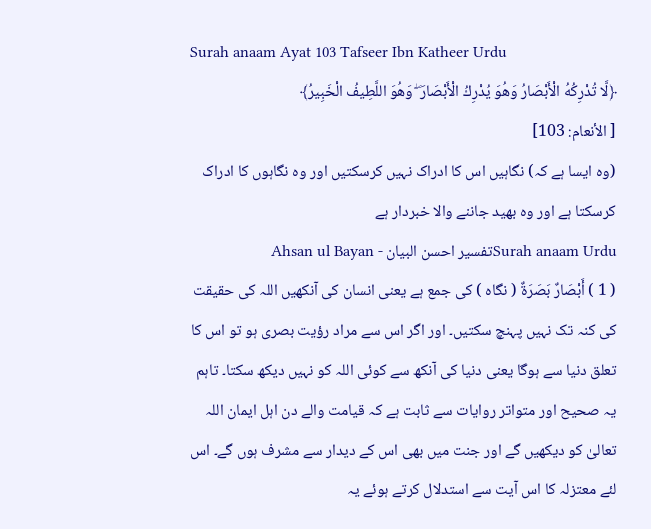Surah anaam Ayat 103 Tafseer Ibn Katheer Urdu
﴿لَّا تُدْرِكُهُ الْأَبْصَارُ وَهُوَ يُدْرِكُ الْأَبْصَارَ ۖ وَهُوَ اللَّطِيفُ الْخَبِيرُ﴾
[ الأنعام: 103]
(وہ ایسا ہے کہ) نگاہیں اس کا ادراک نہیں کرسکتیں اور وہ نگاہوں کا ادراک کرسکتا ہے اور وہ بھید جاننے والا خبردار ہے
Surah anaam Urduتفسیر احسن البیان - Ahsan ul Bayan
( 1 ) أَبْصَارٌ بَصَرَةٌ ( نگاہ ) کی جمع ہے یعنی انسان کی آنکھیں اللہ کی حقیقت کی کنہ تک نہیں پہنچ سکتیں۔ اور اگر اس سے مراد رؤیت بصری ہو تو اس کا تعلق دنیا سے ہوگا یعنی دنیا کی آنکھ سے کوئی اللہ کو نہیں دیکھ سکتا۔ تاہم یہ صحیح اور متواتر روایات سے ثابت ہے کہ قیامت والے دن اہل ایمان اللہ تعالیٰ کو دیکھیں گے اور جنت میں بھی اس کے دیدار سے مشرف ہوں گے۔ اس لئے معتزلہ کا اس آیت سے استدلال کرتے ہوئے یہ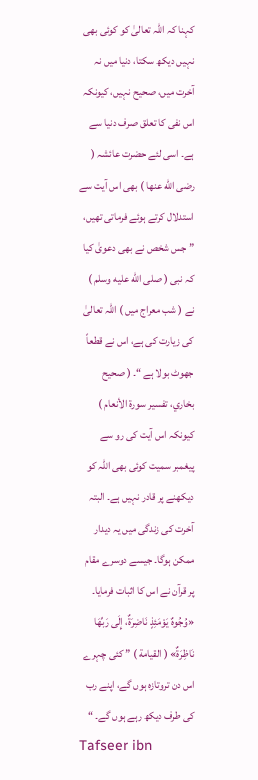کہنا کہ اللہ تعالیٰ کو کوئی بھی نہیں دیکھ سکتا، دنیا میں نہ آخرت میں، صحیح نہیں، کیونکہ اس نفی کا تعلق صرف دنیا سے ہے۔ اسی لئے حضرت عائشہ ( رضی الله عنها ) بھی اس آیت سے استدلال کرتے ہوئے فرماتی تھیں، ” جس شخص نے بھی دعویٰ کیا کہ نبی ( صلى الله عليه وسلم ) نے ( شب معراج میں ) اللہ تعالیٰ کی زیارت کی ہے، اس نے قطعاً جھوٹ بولا ہے “۔ ( صحيح بخاري، تفسير سورة الأنعام ) کیونکہ اس آیت کی رو سے پیغمبر سمیت کوئی بھی اللہ کو دیکھنے پر قادر نہیں ہے۔ البتہ آخرت کی زندگی میں یہ دیدار ممکن ہوگا۔ جیسے دوسرے مقام پر قرآن نے اس کا اثبات فرمایا۔ «وُجُوهٌ يَوْمَئِذٍ نَاضِرَةٌ، إِلَى رَبِّهَا نَاظِرَةٌ» ( القيامة ) ” کئی چہرے اس دن تروتازہ ہوں گے، اپنے رب کی طرف دیکھ رہے ہوں گے۔ “
Tafseer ibn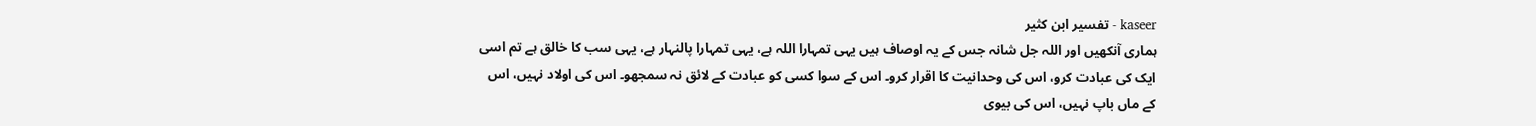kaseer - تفسیر ابن کثیر
ہماری آنکھیں اور اللہ جل شانہ جس کے یہ اوصاف ہیں یہی تمہارا اللہ ہے، یہی تمہارا پالنہار ہے، یہی سب کا خالق ہے تم اسی ایک کی عبادت کرو، اس کی وحدانیت کا اقرار کرو۔ اس کے سوا کسی کو عبادت کے لائق نہ سمجھو۔ اس کی اولاد نہیں، اس کے ماں باپ نہیں، اس کی بیوی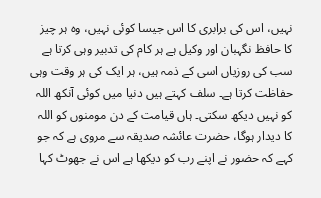نہیں، اس کی برابری کا اس جیسا کوئی نہیں، وہ ہر چیز کا حافظ نگہبان اور وکیل ہے ہر کام کی تدبیر وہی کرتا ہے سب کی روزیاں اسی کے ذمہ ہیں، ہر ایک کی ہر وقت وہی حفاظت کرتا ہے۔ سلف کہتے ہیں دنیا میں کوئی آنکھ اللہ کو نہیں دیکھ سکتی۔ ہاں قیامت کے دن مومنوں کو اللہ کا دیدار ہوگا، حضرت عائشہ صدیقہ سے مروی ہے کہ جو کہے کہ حضور نے اپنے رب کو دیکھا ہے اس نے جھوٹ کہا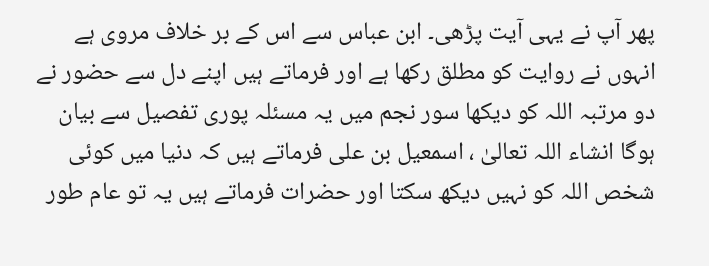پھر آپ نے یہی آیت پڑھی۔ ابن عباس سے اس کے بر خلاف مروی ہے انہوں نے روایت کو مطلق رکھا ہے اور فرماتے ہیں اپنے دل سے حضور نے دو مرتبہ اللہ کو دیکھا سور نجم میں یہ مسئلہ پوری تفصیل سے بیان ہوگا انشاء اللہ تعالیٰ ، اسمعیل بن علی فرماتے ہیں کہ دنیا میں کوئی شخص اللہ کو نہیں دیکھ سکتا اور حضرات فرماتے ہیں یہ تو عام طور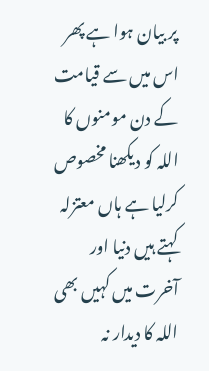پر بیان ہوا ہے پھر اس میں سے قیامت کے دن مومنوں کا اللہ کو دیکھنا مخصوص کرلیا ہے ہاں معتزلہ کہتے ہیں دنیا اور آخرت میں کہیں بھی اللہ کا دیدار نہ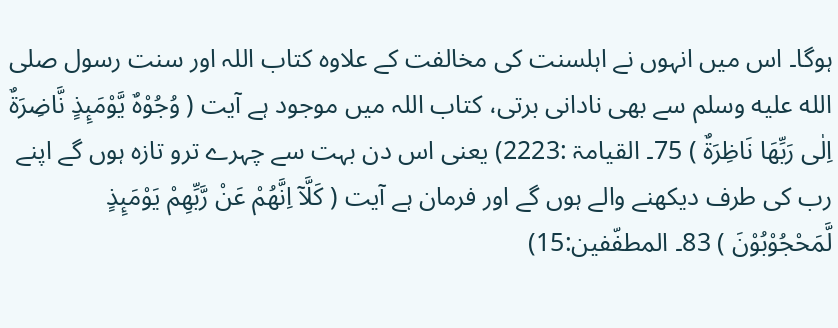ہوگا۔ اس میں انہوں نے اہلسنت کی مخالفت کے علاوہ کتاب اللہ اور سنت رسول صلى الله عليه وسلم سے بھی نادانی برتی، کتاب اللہ میں موجود ہے آیت ( وُجُوْهٌ يَّوْمَىِٕذٍ نَّاضِرَةٌ اِلٰى رَبِّهَا نَاظِرَةٌ ) 75۔ القیامۃ :2223) یعنی اس دن بہت سے چہرے ترو تازہ ہوں گے اپنے رب کی طرف دیکھنے والے ہوں گے اور فرمان ہے آیت ( كَلَّآ اِنَّهُمْ عَنْ رَّبِّهِمْ يَوْمَىِٕذٍ لَّمَحْجُوْبُوْنَ ) 83۔ المطفّفين:15)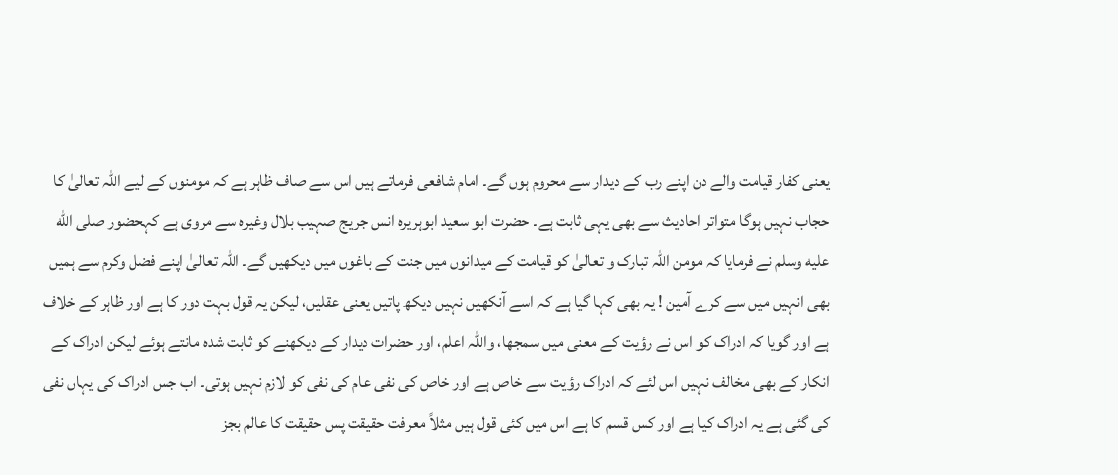یعنی کفار قیامت والے دن اپنے رب کے دیدار سے محروم ہوں گے۔ امام شافعی فرماتے ہیں اس سے صاف ظاہر ہے کہ مومنوں کے لیے اللہ تعالیٰ کا حجاب نہیں ہوگا متواتر احادیث سے بھی یہی ثابت ہے۔ حضرت ابو سعید ابوہریرہ انس جریج صہیب بلال وغیرہ سے مروی ہے کہحضور صلى الله عليه وسلم نے فرمایا کہ مومن اللہ تبارک و تعالیٰ کو قیامت کے میدانوں میں جنت کے باغوں میں دیکھیں گے۔ اللہ تعالیٰ اپنے فضل وکرم سے ہمیں بھی انہیں میں سے کرے آمین ! یہ بھی کہا گیا ہے کہ اسے آنکھیں نہیں دیکھ پاتیں یعنی عقلیں، لیکن یہ قول بہت دور کا ہے اور ظاہر کے خلاف ہے اور گویا کہ ادراک کو اس نے رؤیت کے معنی میں سمجھا، واللہ اعلم، اور حضرات دیدار کے دیکھنے کو ثابت شدہ مانتے ہوئے لیکن ادراک کے انکار کے بھی مخالف نہیں اس لئے کہ ادراک رؤیت سے خاص ہے اور خاص کی نفی عام کی نفی کو لازم نہیں ہوتی۔ اب جس ادراک کی یہاں نفی کی گئی ہے یہ ادراک کیا ہے اور کس قسم کا ہے اس میں کئی قول ہیں مثلاً معرفت حقیقت پس حقیقت کا عالم بجز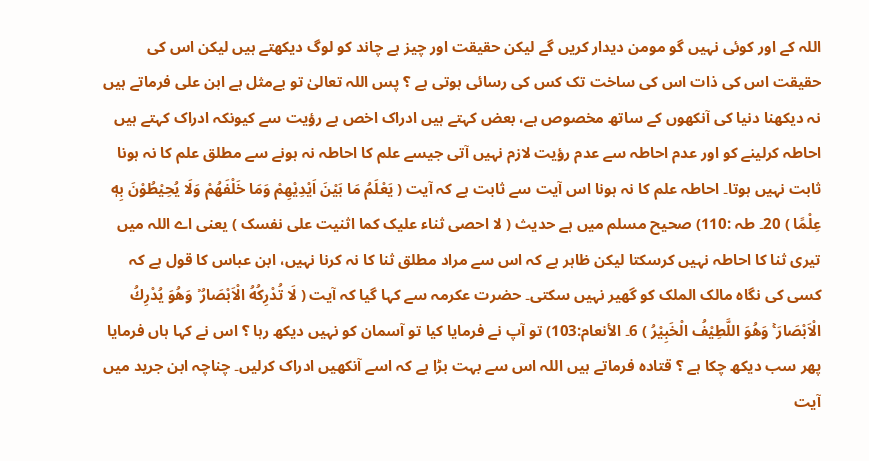اللہ کے اور کوئی نہیں گو مومن دیدار کریں گے لیکن حقیقت اور چیز ہے چاند کو لوگ دیکھتے ہیں لیکن اس کی حقیقت اس کی ذات اس کی ساخت تک کس کی رسائی ہوتی ہے ؟ پس اللہ تعالیٰ تو بےمثل ہے ابن علی فرماتے ہیں نہ دیکھنا دنیا کی آنکھوں کے ساتھ مخصوص ہے، بعض کہتے ہیں ادراک اخص ہے رؤیت سے کیونکہ ادراک کہتے ہیں احاطہ کرلینے کو اور عدم احاطہ سے عدم رؤیت لازم نہیں آتی جیسے علم کا احاطہ نہ ہونے سے مطلق علم کا نہ ہونا ثابت نہیں ہوتا۔ احاطہ علم کا نہ ہونا اس آیت سے ثابت ہے کہ آیت ( يَعْلَمُ مَا بَيْنَ اَيْدِيْهِمْ وَمَا خَلْفَهُمْ وَلَا يُحِيْطُوْنَ بِهٖ عِلْمًا ) 20۔ طہ :110) صحیح مسلم میں ہے حدیث ( لا احصی ثناء علیک کما اثنیت علی نفسک ) یعنی اے اللہ میں تیری ثنا کا احاطہ نہیں کرسکتا لیکن ظاہر ہے کہ اس سے مراد مطلق ثنا کا نہ کرنا نہیں، ابن عباس کا قول ہے کہ کسی کی نگاہ مالک الملک کو گھیر نہیں سکتی۔ حضرت عکرمہ سے کہا گیا کہ آیت ( لَا تُدْرِكُهُ الْاَبْصَارُ ۡ وَهُوَ يُدْرِكُ الْاَبْصَارَ ۚ وَهُوَ اللَّطِيْفُ الْخَبِيْرُ ) 6۔ الأنعام:103) تو آپ نے فرمایا کیا تو آسمان کو نہیں دیکھ رہا ؟ اس نے کہا ہاں فرمایا پھر سب دیکھ چکا ہے ؟ قتادہ فرماتے ہیں اللہ اس سے بہت بڑا ہے کہ اسے آنکھیں ادراک کرلیں۔ چناچہ ابن جرید میں آیت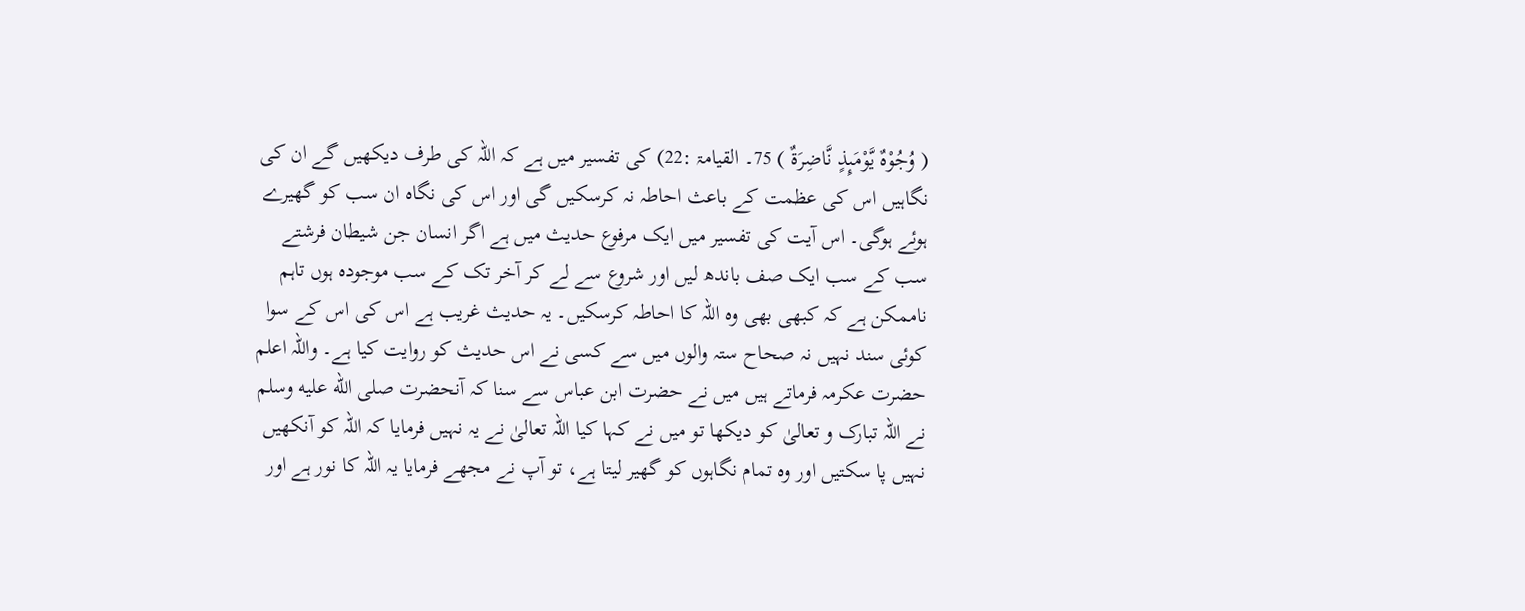( وُجُوْهٌ يَّوْمَىِٕذٍ نَّاضِرَةٌ ) 75۔ القیامۃ :22) کی تفسیر میں ہے کہ اللہ کی طرف دیکھیں گے ان کی نگاہیں اس کی عظمت کے باعث احاطہ نہ کرسکیں گی اور اس کی نگاہ ان سب کو گھیرے ہوئے ہوگی۔ اس آیت کی تفسیر میں ایک مرفوع حدیث میں ہے اگر انسان جن شیطان فرشتے سب کے سب ایک صف باندھ لیں اور شروع سے لے کر آخر تک کے سب موجودہ ہوں تاہم ناممکن ہے کہ کبھی بھی وہ اللہ کا احاطہ کرسکیں۔ یہ حدیث غریب ہے اس کی اس کے سوا کوئی سند نہیں نہ صحاح ستہ والوں میں سے کسی نے اس حدیث کو روایت کیا ہے۔ واللہ اعلم حضرت عکرمہ فرماتے ہیں میں نے حضرت ابن عباس سے سنا کہ آنحضرت صلى الله عليه وسلم نے اللہ تبارک و تعالیٰ کو دیکھا تو میں نے کہا کیا اللہ تعالیٰ نے یہ نہیں فرمایا کہ اللہ کو آنکھیں نہیں پا سکتیں اور وہ تمام نگاہوں کو گھیر لیتا ہے، تو آپ نے مجھے فرمایا یہ اللہ کا نور ہے اور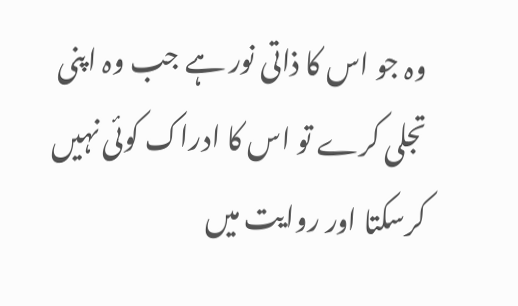وہ جو اس کا ذاتی نور ہے جب وہ اپنی تجلی کرے تو اس کا ادراک کوئی نہیں کرسکتا اور روایت میں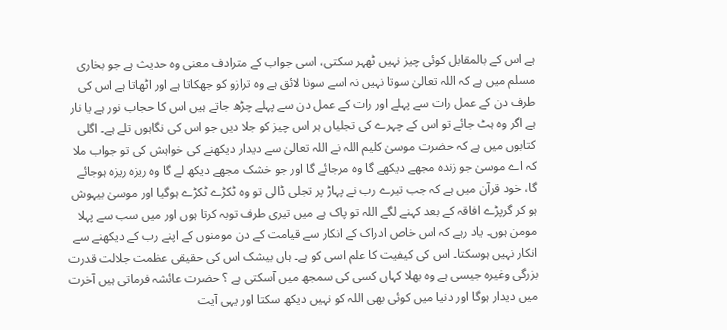ہے اس کے بالمقابل کوئی چیز نہیں ٹھہر سکتی، اسی جواب کے مترادف معنی وہ حدیث ہے جو بخاری مسلم میں ہے کہ اللہ تعالیٰ سوتا نہیں نہ اسے سونا لائق ہے وہ ترازو کو جھکاتا ہے اور اٹھاتا ہے اس کی طرف دن کے عمل رات سے پہلے اور رات کے عمل دن سے پہلے چڑھ جاتے ہیں اس کا حجاب نور ہے یا نار ہے اگر وہ ہٹ جائے تو اس کے چہرے کی تجلیاں ہر اس چیز کو جلا دیں جو اس کی نگاہوں تلے ہے۔ اگلی کتابوں میں ہے کہ حضرت موسیٰ کلیم اللہ نے اللہ تعالیٰ سے دیدار دیکھنے کی خواہش کی تو جواب ملا کہ اے موسیٰ جو زندہ مجھے دیکھے گا وہ مرجائے گا اور جو خشک مجھے دیکھ لے گا وہ ریزہ ریزہ ہوجائے گا، خود قرآن میں ہے کہ جب تیرے رب نے پہاڑ پر تجلی ڈالی تو وہ ٹکڑے ٹکڑے ہوگیا اور موسیٰ بیہوش ہو کر گرپڑے افاقہ کے بعد کہنے لگے اللہ تو پاک ہے میں تیری طرف توبہ کرتا ہوں اور میں سب سے پہلا مومن ہوں۔ یاد رہے کہ اس خاص ادراک کے انکار سے قیامت کے دن مومنوں کے اپنے رب کے دیکھنے سے انکار نہیں ہوسکتا۔ اس کی کیفیت کا علم اسی کو ہے۔ ہاں بیشک اس کی حقیقی عظمت جلالت قدرت بزرگی وغیرہ جیسی ہے وہ بھلا کہاں کسی کی سمجھ میں آسکتی ہے ؟ حضرت عائشہ فرماتی ہیں آخرت میں دیدار ہوگا اور دنیا میں کوئی بھی اللہ کو نہیں دیکھ سکتا اور یہی آیت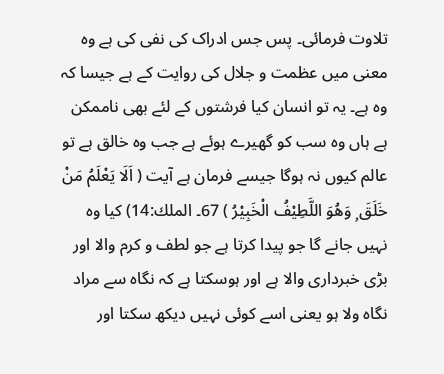تلاوت فرمائی۔ پس جس ادراک کی نفی کی ہے وہ معنی میں عظمت و جلال کی روایت کے ہے جیسا کہ وہ ہے۔ یہ تو انسان کیا فرشتوں کے لئے بھی ناممکن ہے ہاں وہ سب کو گھیرے ہوئے ہے جب وہ خالق ہے تو عالم کیوں نہ ہوگا جیسے فرمان ہے آیت ( اَلَا يَعْلَمُ مَنْ خَلَقَ ۭ وَهُوَ اللَّطِيْفُ الْخَبِيْرُ ) 67۔ الملك:14) کیا وہ نہیں جانے گا جو پیدا کرتا ہے جو لطف و کرم والا اور بڑی خبرداری والا ہے اور ہوسکتا ہے کہ نگاہ سے مراد نگاہ ولا ہو یعنی اسے کوئی نہیں دیکھ سکتا اور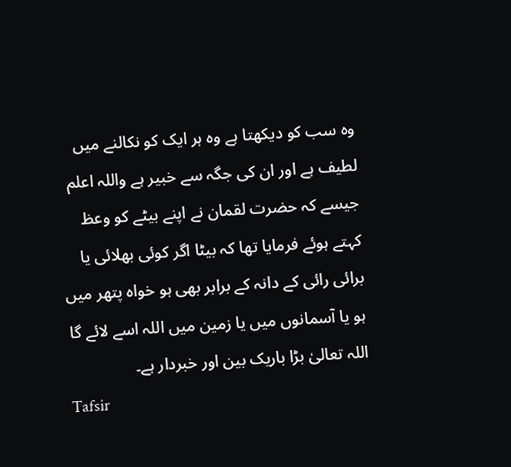وہ سب کو دیکھتا ہے وہ ہر ایک کو نکالنے میں لطیف ہے اور ان کی جگہ سے خبیر ہے واللہ اعلم جیسے کہ حضرت لقمان نے اپنے بیٹے کو وعظ کہتے ہوئے فرمایا تھا کہ بیٹا اگر کوئی بھلائی یا برائی رائی کے دانہ کے برابر بھی ہو خواہ پتھر میں ہو یا آسمانوں میں یا زمین میں اللہ اسے لائے گا اللہ تعالیٰ بڑا باریک بین اور خبردار ہے۔
Tafsir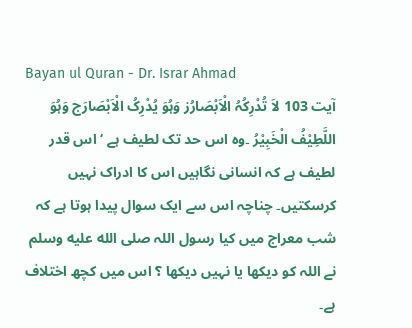Bayan ul Quran - Dr. Israr Ahmad
آیت 103 لاَ تُدْرِکُہُ الْاَبْصَارُز وَہُوَ یُدْرِکُ الْاَبْصَارَج وَہُوَ اللَّطِیْفُ الْخَبِیْرُ ۔وہ اس حد تک لطیف ہے ‘ اس قدر لطیف ہے کہ انسانی نگاہیں اس کا ادراک نہیں کرسکتیں۔ چناچہ اس سے ایک سوال پیدا ہوتا ہے کہ شب معراج میں کیا رسول اللہ صلى الله عليه وسلم نے اللہ کو دیکھا یا نہیں دیکھا ؟ اس میں کچھ اختلاف ہے۔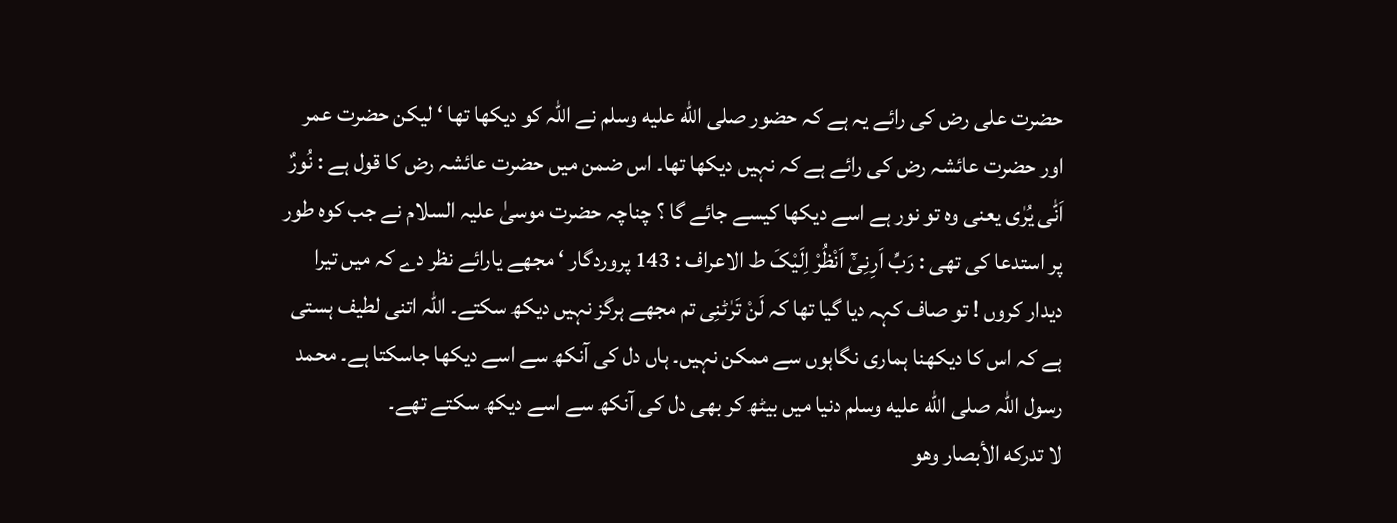حضرت علی رض کی رائے یہ ہے کہ حضور صلى الله عليه وسلم نے اللہ کو دیکھا تھا ‘ لیکن حضرت عمر اور حضرت عائشہ رض کی رائے ہے کہ نہیں دیکھا تھا۔ اس ضمن میں حضرت عائشہ رض کا قول ہے : نُورٌ اَنّٰی یُرٰی یعنی وہ تو نور ہے اسے دیکھا کیسے جائے گا ؟ چناچہ حضرت موسیٰ علیہ السلام نے جب کوہ طور پر استدعا کی تھی : رَبِّ اَرِنِیْٓ اَنْظُرْ اِلَیْکَ ط الاعراف : 143 پروردگار ‘ مجھے یارائے نظر دے کہ میں تیرا دیدار کروں ! تو صاف کہہ دیا گیا تھا کہ لَنْ تَرٰٹنِی تم مجھے ہرگز نہیں دیکھ سکتے۔ اللہ اتنی لطیف ہستی ہے کہ اس کا دیکھنا ہماری نگاہوں سے ممکن نہیں۔ ہاں دل کی آنکھ سے اسے دیکھا جاسکتا ہے۔ محمد رسول اللہ صلى الله عليه وسلم دنیا میں بیٹھ کر بھی دل کی آنکھ سے اسے دیکھ سکتے تھے۔
لا تدركه الأبصار وهو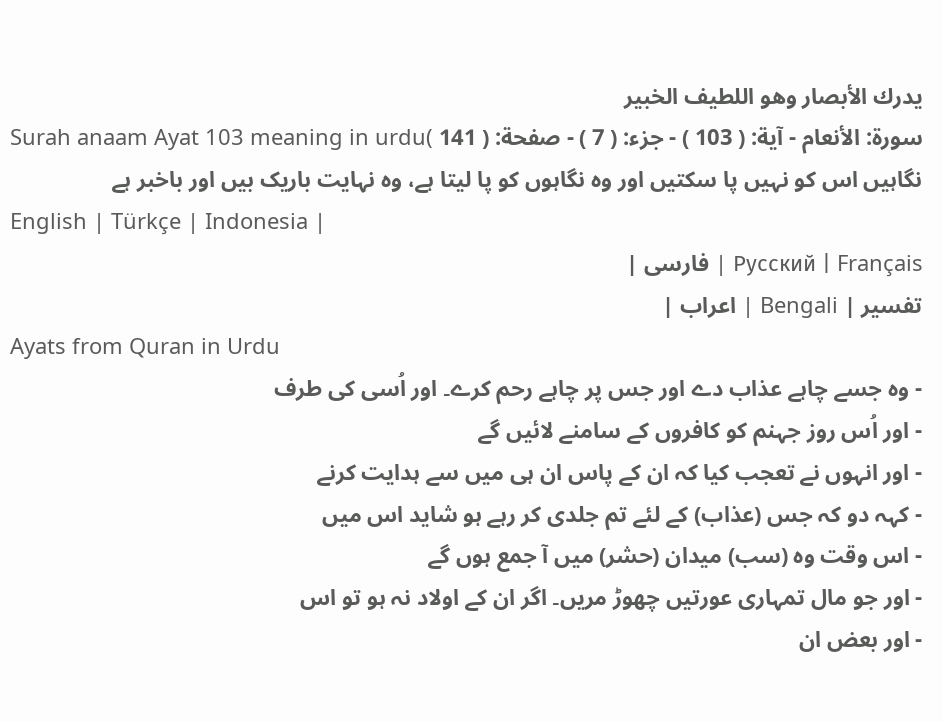يدرك الأبصار وهو اللطيف الخبير
سورة: الأنعام - آية: ( 103 ) - جزء: ( 7 ) - صفحة: ( 141 )Surah anaam Ayat 103 meaning in urdu
نگاہیں اس کو نہیں پا سکتیں اور وہ نگاہوں کو پا لیتا ہے، وہ نہایت باریک بیں اور باخبر ہے
English | Türkçe | Indonesia |
Русский | Français | فارسی |
تفسير | Bengali | اعراب |
Ayats from Quran in Urdu
- وہ جسے چاہے عذاب دے اور جس پر چاہے رحم کرے۔ اور اُسی کی طرف
- اور اُس روز جہنم کو کافروں کے سامنے لائیں گے
- اور انہوں نے تعجب کیا کہ ان کے پاس ان ہی میں سے ہدایت کرنے
- کہہ دو کہ جس (عذاب) کے لئے تم جلدی کر رہے ہو شاید اس میں
- اس وقت وہ (سب) میدان (حشر) میں آ جمع ہوں گے
- اور جو مال تمہاری عورتیں چھوڑ مریں۔ اگر ان کے اولاد نہ ہو تو اس
- اور بعض ان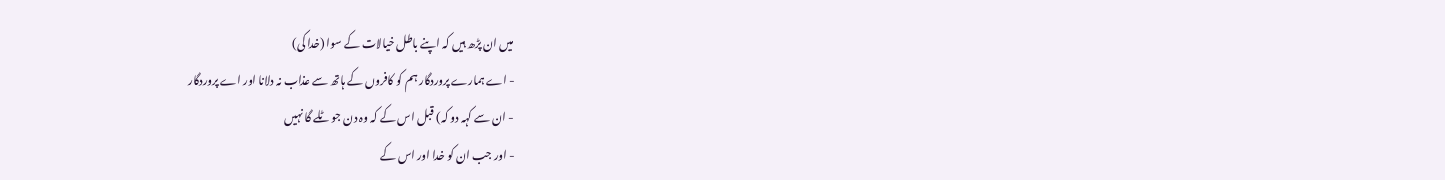میں ان پڑھ ہیں کہ اپنے باطل خیالات کے سوا (خدا کی)
- اے ہمارے پروردگار ہم کو کافروں کے ہاتھ سے عذاب نہ دلانا اور اے پروردگار
- ان سے کہہ دو کہ) قبل اس کے کہ وہ دن جو ٹلے گا نہیں
- اور جب ان کو خدا اور اس کے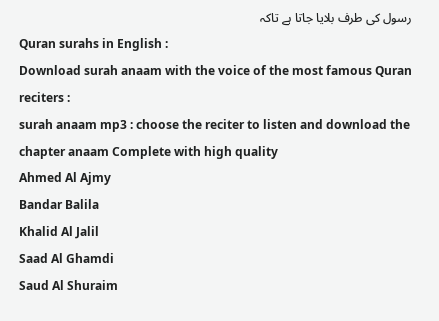رسول کی طرف بلایا جاتا ہے تاکہ
Quran surahs in English :
Download surah anaam with the voice of the most famous Quran reciters :
surah anaam mp3 : choose the reciter to listen and download the chapter anaam Complete with high quality
Ahmed Al Ajmy
Bandar Balila
Khalid Al Jalil
Saad Al Ghamdi
Saud Al Shuraim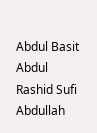Abdul Basit
Abdul Rashid Sufi
Abdullah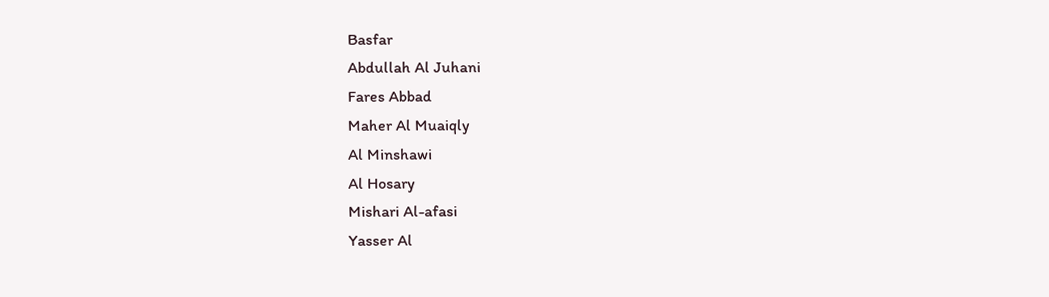Basfar
Abdullah Al Juhani
Fares Abbad
Maher Al Muaiqly
Al Minshawi
Al Hosary
Mishari Al-afasi
Yasser Al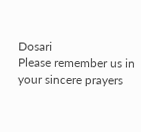Dosari
Please remember us in your sincere prayers